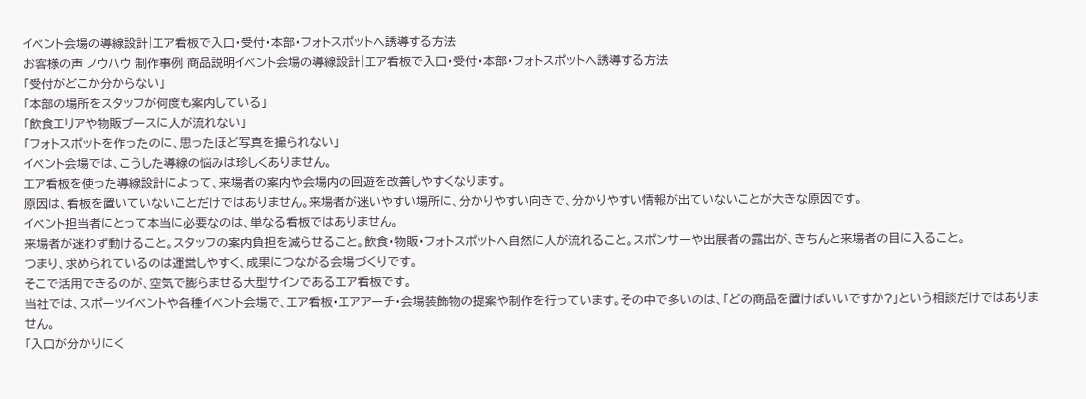イベント会場の導線設計|エア看板で入口・受付・本部・フォトスポットへ誘導する方法
お客様の声 ノウハウ 制作事例 商品説明イベント会場の導線設計|エア看板で入口・受付・本部・フォトスポットへ誘導する方法
「受付がどこか分からない」
「本部の場所をスタッフが何度も案内している」
「飲食エリアや物販ブースに人が流れない」
「フォトスポットを作ったのに、思ったほど写真を撮られない」
イベント会場では、こうした導線の悩みは珍しくありません。
エア看板を使った導線設計によって、来場者の案内や会場内の回遊を改善しやすくなります。
原因は、看板を置いていないことだけではありません。来場者が迷いやすい場所に、分かりやすい向きで、分かりやすい情報が出ていないことが大きな原因です。
イベント担当者にとって本当に必要なのは、単なる看板ではありません。
来場者が迷わず動けること。スタッフの案内負担を減らせること。飲食・物販・フォトスポットへ自然に人が流れること。スポンサーや出展者の露出が、きちんと来場者の目に入ること。
つまり、求められているのは運営しやすく、成果につながる会場づくりです。
そこで活用できるのが、空気で膨らませる大型サインであるエア看板です。
当社では、スポーツイベントや各種イベント会場で、エア看板・エアアーチ・会場装飾物の提案や制作を行っています。その中で多いのは、「どの商品を置けばいいですか?」という相談だけではありません。
「入口が分かりにく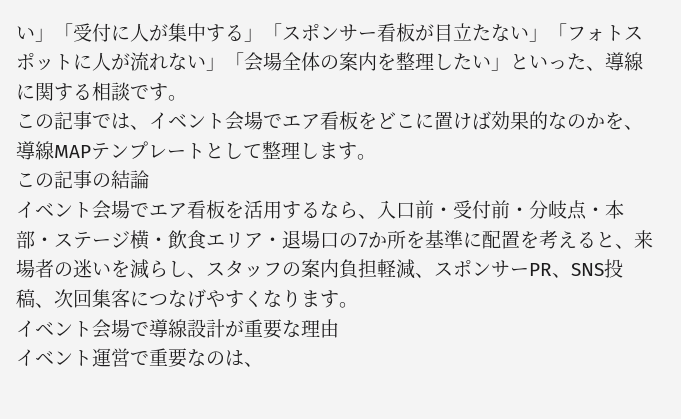い」「受付に人が集中する」「スポンサー看板が目立たない」「フォトスポットに人が流れない」「会場全体の案内を整理したい」といった、導線に関する相談です。
この記事では、イベント会場でエア看板をどこに置けば効果的なのかを、導線MAPテンプレートとして整理します。
この記事の結論
イベント会場でエア看板を活用するなら、入口前・受付前・分岐点・本部・ステージ横・飲食エリア・退場口の7か所を基準に配置を考えると、来場者の迷いを減らし、スタッフの案内負担軽減、スポンサーPR、SNS投稿、次回集客につなげやすくなります。
イベント会場で導線設計が重要な理由
イベント運営で重要なのは、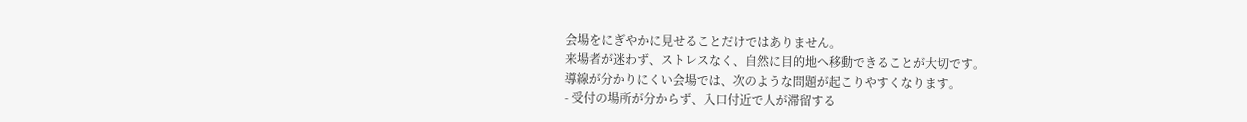会場をにぎやかに見せることだけではありません。
来場者が迷わず、ストレスなく、自然に目的地へ移動できることが大切です。
導線が分かりにくい会場では、次のような問題が起こりやすくなります。
- 受付の場所が分からず、入口付近で人が滞留する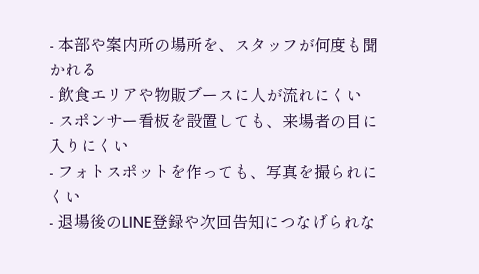- 本部や案内所の場所を、スタッフが何度も聞かれる
- 飲食エリアや物販ブースに人が流れにくい
- スポンサー看板を設置しても、来場者の目に入りにくい
- フォトスポットを作っても、写真を撮られにくい
- 退場後のLINE登録や次回告知につなげられな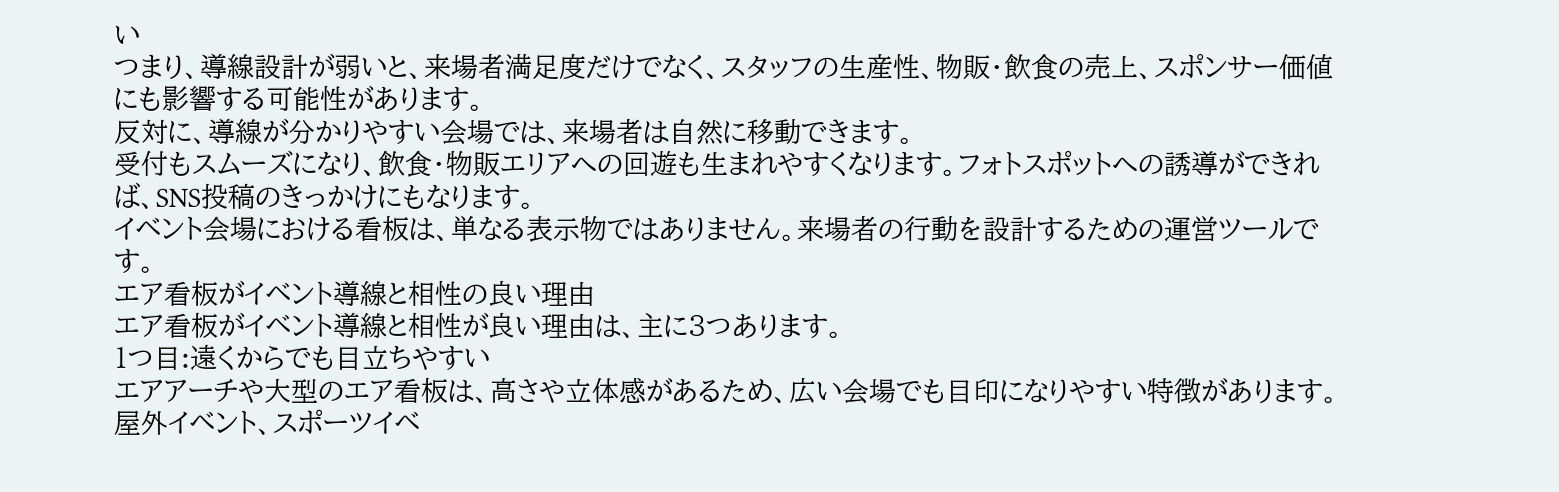い
つまり、導線設計が弱いと、来場者満足度だけでなく、スタッフの生産性、物販・飲食の売上、スポンサー価値にも影響する可能性があります。
反対に、導線が分かりやすい会場では、来場者は自然に移動できます。
受付もスムーズになり、飲食・物販エリアへの回遊も生まれやすくなります。フォトスポットへの誘導ができれば、SNS投稿のきっかけにもなります。
イベント会場における看板は、単なる表示物ではありません。来場者の行動を設計するための運営ツールです。
エア看板がイベント導線と相性の良い理由
エア看板がイベント導線と相性が良い理由は、主に3つあります。
1つ目:遠くからでも目立ちやすい
エアアーチや大型のエア看板は、高さや立体感があるため、広い会場でも目印になりやすい特徴があります。
屋外イベント、スポーツイベ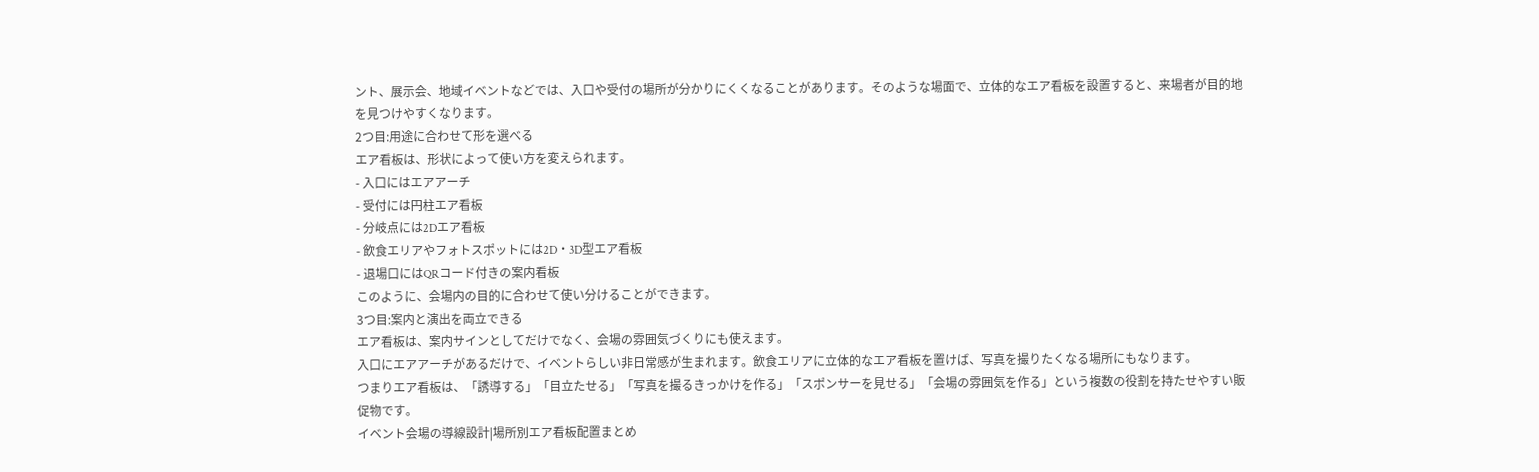ント、展示会、地域イベントなどでは、入口や受付の場所が分かりにくくなることがあります。そのような場面で、立体的なエア看板を設置すると、来場者が目的地を見つけやすくなります。
2つ目:用途に合わせて形を選べる
エア看板は、形状によって使い方を変えられます。
- 入口にはエアアーチ
- 受付には円柱エア看板
- 分岐点には2Dエア看板
- 飲食エリアやフォトスポットには2D・3D型エア看板
- 退場口にはQRコード付きの案内看板
このように、会場内の目的に合わせて使い分けることができます。
3つ目:案内と演出を両立できる
エア看板は、案内サインとしてだけでなく、会場の雰囲気づくりにも使えます。
入口にエアアーチがあるだけで、イベントらしい非日常感が生まれます。飲食エリアに立体的なエア看板を置けば、写真を撮りたくなる場所にもなります。
つまりエア看板は、「誘導する」「目立たせる」「写真を撮るきっかけを作る」「スポンサーを見せる」「会場の雰囲気を作る」という複数の役割を持たせやすい販促物です。
イベント会場の導線設計|場所別エア看板配置まとめ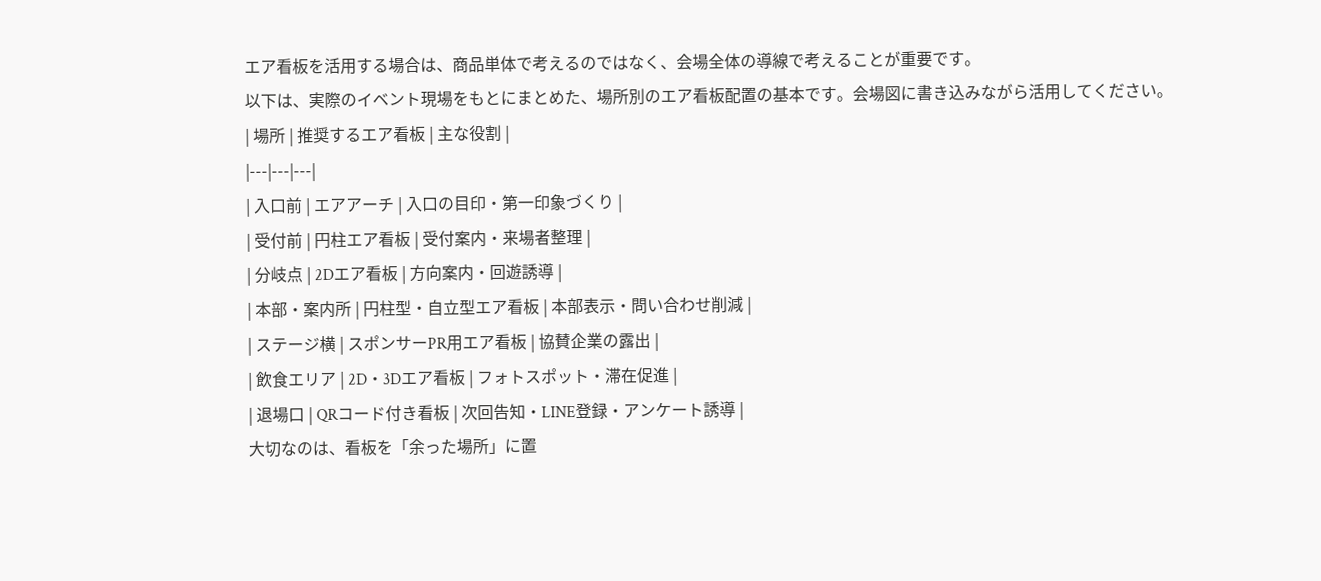エア看板を活用する場合は、商品単体で考えるのではなく、会場全体の導線で考えることが重要です。
以下は、実際のイベント現場をもとにまとめた、場所別のエア看板配置の基本です。会場図に書き込みながら活用してください。
| 場所 | 推奨するエア看板 | 主な役割 |
|---|---|---|
| 入口前 | エアアーチ | 入口の目印・第一印象づくり |
| 受付前 | 円柱エア看板 | 受付案内・来場者整理 |
| 分岐点 | 2Dエア看板 | 方向案内・回遊誘導 |
| 本部・案内所 | 円柱型・自立型エア看板 | 本部表示・問い合わせ削減 |
| ステージ横 | スポンサーPR用エア看板 | 協賛企業の露出 |
| 飲食エリア | 2D・3Dエア看板 | フォトスポット・滞在促進 |
| 退場口 | QRコード付き看板 | 次回告知・LINE登録・アンケート誘導 |
大切なのは、看板を「余った場所」に置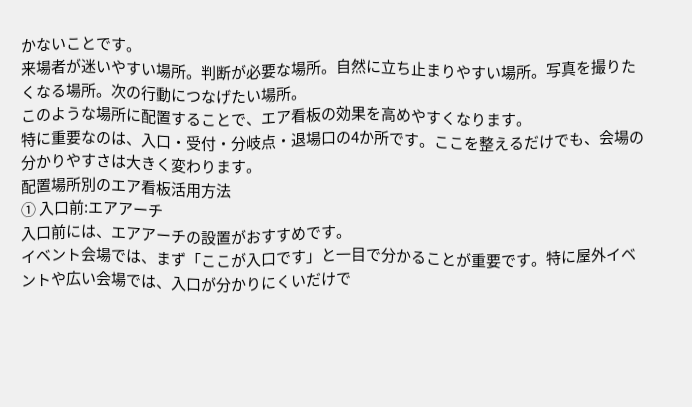かないことです。
来場者が迷いやすい場所。判断が必要な場所。自然に立ち止まりやすい場所。写真を撮りたくなる場所。次の行動につなげたい場所。
このような場所に配置することで、エア看板の効果を高めやすくなります。
特に重要なのは、入口・受付・分岐点・退場口の4か所です。ここを整えるだけでも、会場の分かりやすさは大きく変わります。
配置場所別のエア看板活用方法
① 入口前:エアアーチ
入口前には、エアアーチの設置がおすすめです。
イベント会場では、まず「ここが入口です」と一目で分かることが重要です。特に屋外イベントや広い会場では、入口が分かりにくいだけで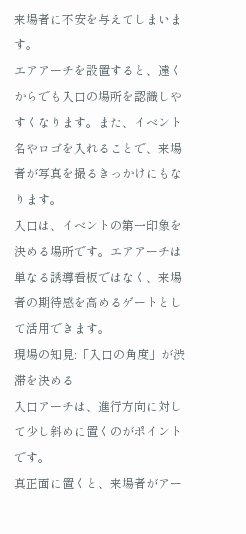来場者に不安を与えてしまいます。
エアアーチを設置すると、遠くからでも入口の場所を認識しやすくなります。また、イベント名やロゴを入れることで、来場者が写真を撮るきっかけにもなります。
入口は、イベントの第一印象を決める場所です。エアアーチは単なる誘導看板ではなく、来場者の期待感を高めるゲートとして活用できます。
現場の知見:「入口の角度」が渋滞を決める
入口アーチは、進行方向に対して少し斜めに置くのがポイントです。
真正面に置くと、来場者がアー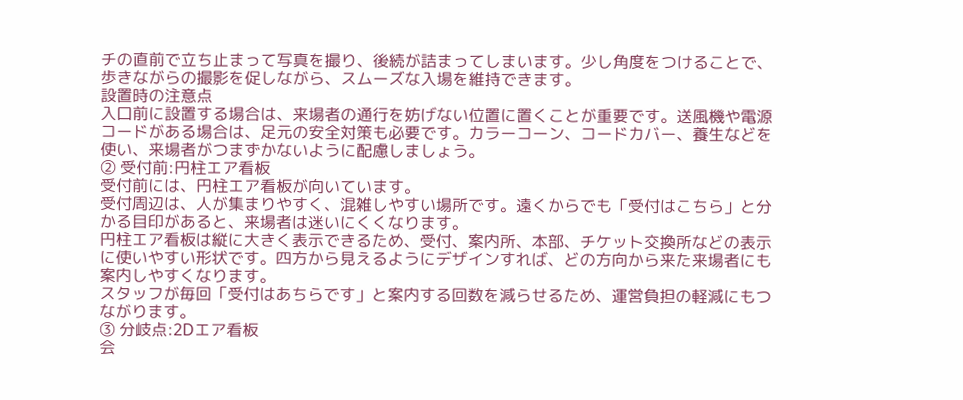チの直前で立ち止まって写真を撮り、後続が詰まってしまいます。少し角度をつけることで、歩きながらの撮影を促しながら、スムーズな入場を維持できます。
設置時の注意点
入口前に設置する場合は、来場者の通行を妨げない位置に置くことが重要です。送風機や電源コードがある場合は、足元の安全対策も必要です。カラーコーン、コードカバー、養生などを使い、来場者がつまずかないように配慮しましょう。
② 受付前:円柱エア看板
受付前には、円柱エア看板が向いています。
受付周辺は、人が集まりやすく、混雑しやすい場所です。遠くからでも「受付はこちら」と分かる目印があると、来場者は迷いにくくなります。
円柱エア看板は縦に大きく表示できるため、受付、案内所、本部、チケット交換所などの表示に使いやすい形状です。四方から見えるようにデザインすれば、どの方向から来た来場者にも案内しやすくなります。
スタッフが毎回「受付はあちらです」と案内する回数を減らせるため、運営負担の軽減にもつながります。
③ 分岐点:2Dエア看板
会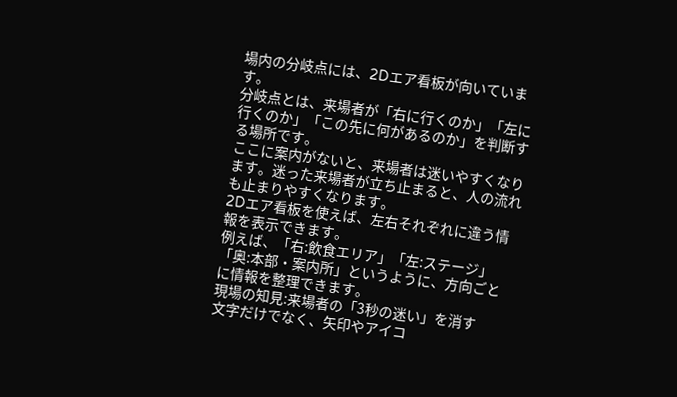場内の分岐点には、2Dエア看板が向いています。
分岐点とは、来場者が「右に行くのか」「左に行くのか」「この先に何があるのか」を判断する場所です。
ここに案内がないと、来場者は迷いやすくなります。迷った来場者が立ち止まると、人の流れも止まりやすくなります。
2Dエア看板を使えば、左右それぞれに違う情報を表示できます。
例えば、「右:飲食エリア」「左:ステージ」「奥:本部・案内所」というように、方向ごとに情報を整理できます。
現場の知見:来場者の「3秒の迷い」を消す
文字だけでなく、矢印やアイコ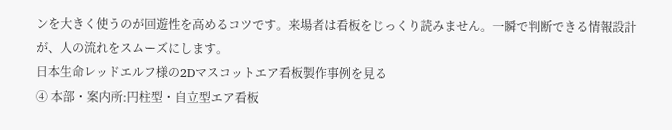ンを大きく使うのが回遊性を高めるコツです。来場者は看板をじっくり読みません。一瞬で判断できる情報設計が、人の流れをスムーズにします。
日本生命レッドエルフ様の2Dマスコットエア看板製作事例を見る
④ 本部・案内所:円柱型・自立型エア看板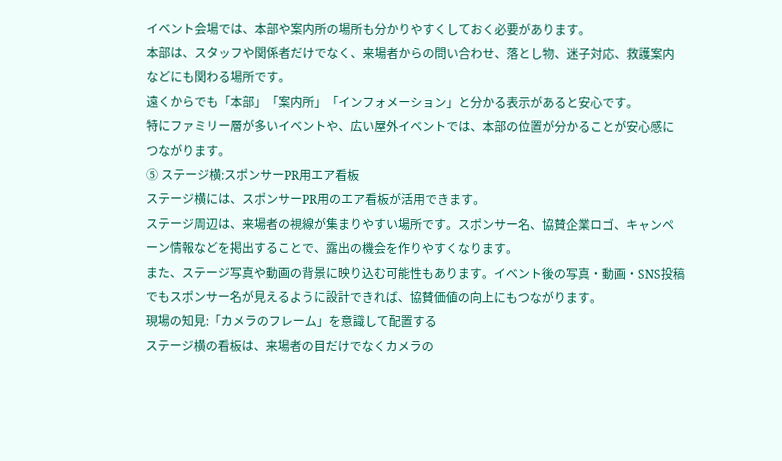イベント会場では、本部や案内所の場所も分かりやすくしておく必要があります。
本部は、スタッフや関係者だけでなく、来場者からの問い合わせ、落とし物、迷子対応、救護案内などにも関わる場所です。
遠くからでも「本部」「案内所」「インフォメーション」と分かる表示があると安心です。
特にファミリー層が多いイベントや、広い屋外イベントでは、本部の位置が分かることが安心感につながります。
⑤ ステージ横:スポンサーPR用エア看板
ステージ横には、スポンサーPR用のエア看板が活用できます。
ステージ周辺は、来場者の視線が集まりやすい場所です。スポンサー名、協賛企業ロゴ、キャンペーン情報などを掲出することで、露出の機会を作りやすくなります。
また、ステージ写真や動画の背景に映り込む可能性もあります。イベント後の写真・動画・SNS投稿でもスポンサー名が見えるように設計できれば、協賛価値の向上にもつながります。
現場の知見:「カメラのフレーム」を意識して配置する
ステージ横の看板は、来場者の目だけでなくカメラの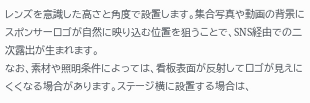レンズを意識した高さと角度で設置します。集合写真や動画の背景にスポンサーロゴが自然に映り込む位置を狙うことで、SNS経由での二次露出が生まれます。
なお、素材や照明条件によっては、看板表面が反射してロゴが見えにくくなる場合があります。ステージ横に設置する場合は、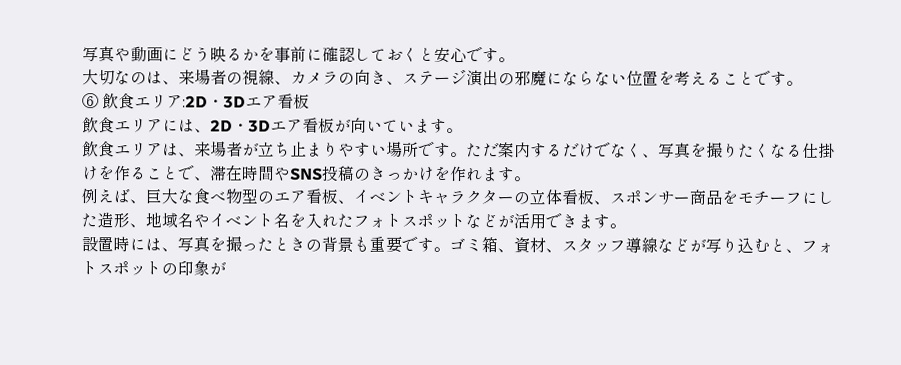写真や動画にどう映るかを事前に確認しておくと安心です。
大切なのは、来場者の視線、カメラの向き、ステージ演出の邪魔にならない位置を考えることです。
⑥ 飲食エリア:2D・3Dエア看板
飲食エリアには、2D・3Dエア看板が向いています。
飲食エリアは、来場者が立ち止まりやすい場所です。ただ案内するだけでなく、写真を撮りたくなる仕掛けを作ることで、滞在時間やSNS投稿のきっかけを作れます。
例えば、巨大な食べ物型のエア看板、イベントキャラクターの立体看板、スポンサー商品をモチーフにした造形、地域名やイベント名を入れたフォトスポットなどが活用できます。
設置時には、写真を撮ったときの背景も重要です。ゴミ箱、資材、スタッフ導線などが写り込むと、フォトスポットの印象が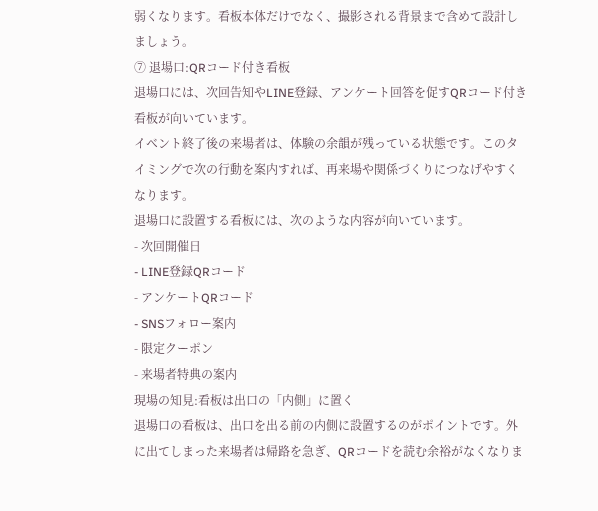弱くなります。看板本体だけでなく、撮影される背景まで含めて設計しましょう。
⑦ 退場口:QRコード付き看板
退場口には、次回告知やLINE登録、アンケート回答を促すQRコード付き看板が向いています。
イベント終了後の来場者は、体験の余韻が残っている状態です。このタイミングで次の行動を案内すれば、再来場や関係づくりにつなげやすくなります。
退場口に設置する看板には、次のような内容が向いています。
- 次回開催日
- LINE登録QRコード
- アンケートQRコード
- SNSフォロー案内
- 限定クーポン
- 来場者特典の案内
現場の知見:看板は出口の「内側」に置く
退場口の看板は、出口を出る前の内側に設置するのがポイントです。外に出てしまった来場者は帰路を急ぎ、QRコードを読む余裕がなくなりま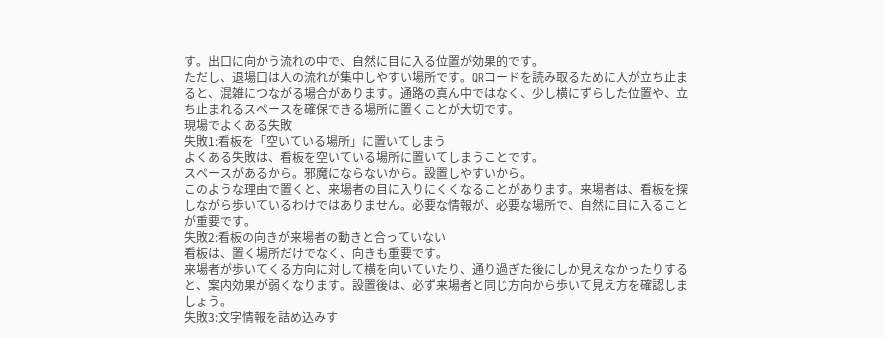す。出口に向かう流れの中で、自然に目に入る位置が効果的です。
ただし、退場口は人の流れが集中しやすい場所です。QRコードを読み取るために人が立ち止まると、混雑につながる場合があります。通路の真ん中ではなく、少し横にずらした位置や、立ち止まれるスペースを確保できる場所に置くことが大切です。
現場でよくある失敗
失敗1:看板を「空いている場所」に置いてしまう
よくある失敗は、看板を空いている場所に置いてしまうことです。
スペースがあるから。邪魔にならないから。設置しやすいから。
このような理由で置くと、来場者の目に入りにくくなることがあります。来場者は、看板を探しながら歩いているわけではありません。必要な情報が、必要な場所で、自然に目に入ることが重要です。
失敗2:看板の向きが来場者の動きと合っていない
看板は、置く場所だけでなく、向きも重要です。
来場者が歩いてくる方向に対して横を向いていたり、通り過ぎた後にしか見えなかったりすると、案内効果が弱くなります。設置後は、必ず来場者と同じ方向から歩いて見え方を確認しましょう。
失敗3:文字情報を詰め込みす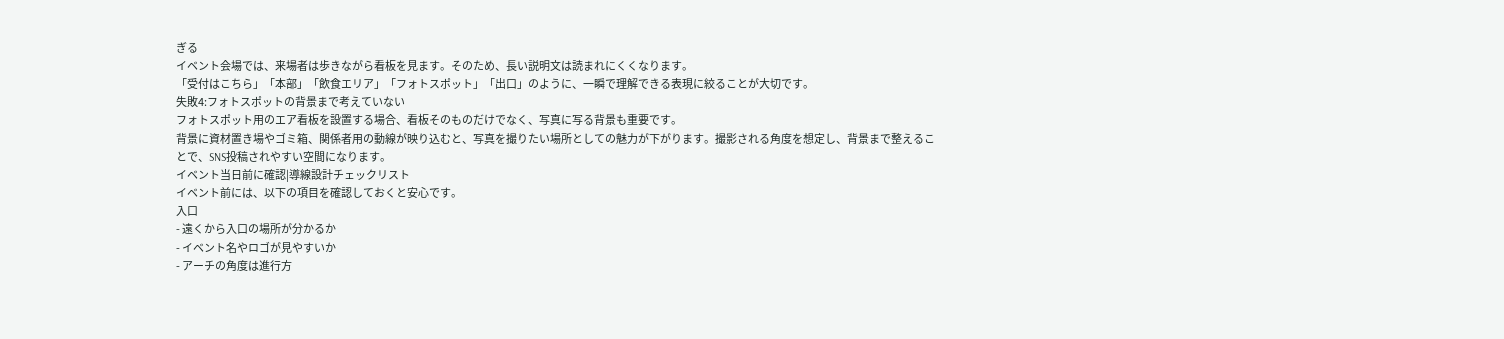ぎる
イベント会場では、来場者は歩きながら看板を見ます。そのため、長い説明文は読まれにくくなります。
「受付はこちら」「本部」「飲食エリア」「フォトスポット」「出口」のように、一瞬で理解できる表現に絞ることが大切です。
失敗4:フォトスポットの背景まで考えていない
フォトスポット用のエア看板を設置する場合、看板そのものだけでなく、写真に写る背景も重要です。
背景に資材置き場やゴミ箱、関係者用の動線が映り込むと、写真を撮りたい場所としての魅力が下がります。撮影される角度を想定し、背景まで整えることで、SNS投稿されやすい空間になります。
イベント当日前に確認|導線設計チェックリスト
イベント前には、以下の項目を確認しておくと安心です。
入口
- 遠くから入口の場所が分かるか
- イベント名やロゴが見やすいか
- アーチの角度は進行方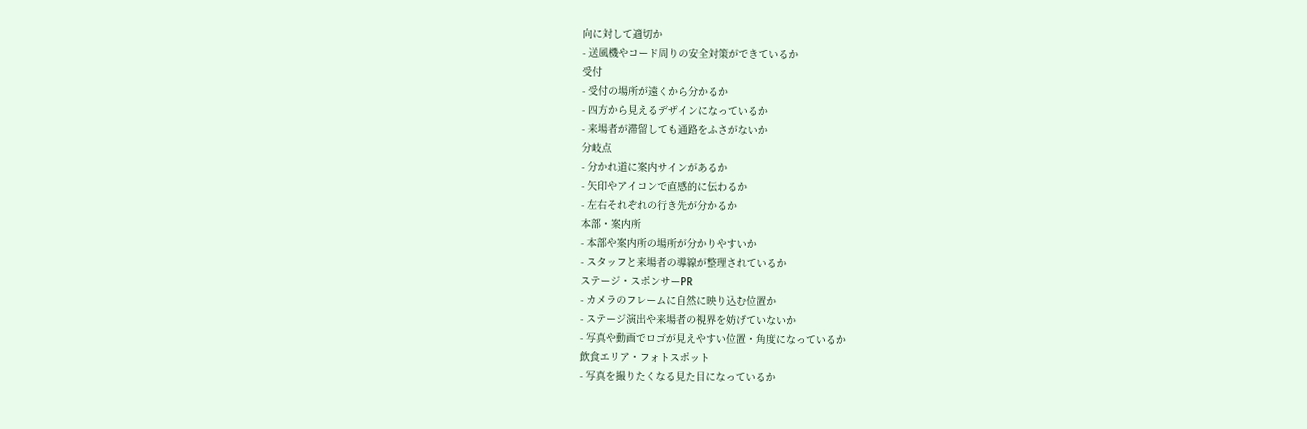向に対して適切か
- 送風機やコード周りの安全対策ができているか
受付
- 受付の場所が遠くから分かるか
- 四方から見えるデザインになっているか
- 来場者が滞留しても通路をふさがないか
分岐点
- 分かれ道に案内サインがあるか
- 矢印やアイコンで直感的に伝わるか
- 左右それぞれの行き先が分かるか
本部・案内所
- 本部や案内所の場所が分かりやすいか
- スタッフと来場者の導線が整理されているか
ステージ・スポンサーPR
- カメラのフレームに自然に映り込む位置か
- ステージ演出や来場者の視界を妨げていないか
- 写真や動画でロゴが見えやすい位置・角度になっているか
飲食エリア・フォトスポット
- 写真を撮りたくなる見た目になっているか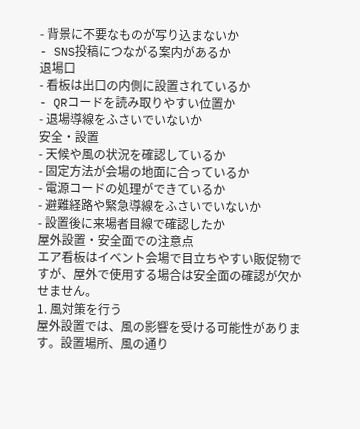- 背景に不要なものが写り込まないか
- SNS投稿につながる案内があるか
退場口
- 看板は出口の内側に設置されているか
- QRコードを読み取りやすい位置か
- 退場導線をふさいでいないか
安全・設置
- 天候や風の状況を確認しているか
- 固定方法が会場の地面に合っているか
- 電源コードの処理ができているか
- 避難経路や緊急導線をふさいでいないか
- 設置後に来場者目線で確認したか
屋外設置・安全面での注意点
エア看板はイベント会場で目立ちやすい販促物ですが、屋外で使用する場合は安全面の確認が欠かせません。
1. 風対策を行う
屋外設置では、風の影響を受ける可能性があります。設置場所、風の通り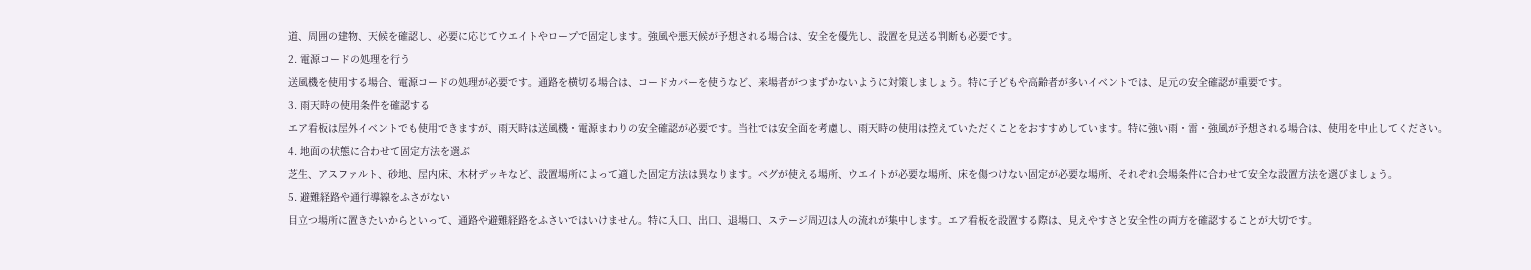道、周囲の建物、天候を確認し、必要に応じてウエイトやロープで固定します。強風や悪天候が予想される場合は、安全を優先し、設置を見送る判断も必要です。
2. 電源コードの処理を行う
送風機を使用する場合、電源コードの処理が必要です。通路を横切る場合は、コードカバーを使うなど、来場者がつまずかないように対策しましょう。特に子どもや高齢者が多いイベントでは、足元の安全確認が重要です。
3. 雨天時の使用条件を確認する
エア看板は屋外イベントでも使用できますが、雨天時は送風機・電源まわりの安全確認が必要です。当社では安全面を考慮し、雨天時の使用は控えていただくことをおすすめしています。特に強い雨・雷・強風が予想される場合は、使用を中止してください。
4. 地面の状態に合わせて固定方法を選ぶ
芝生、アスファルト、砂地、屋内床、木材デッキなど、設置場所によって適した固定方法は異なります。ペグが使える場所、ウエイトが必要な場所、床を傷つけない固定が必要な場所、それぞれ会場条件に合わせて安全な設置方法を選びましょう。
5. 避難経路や通行導線をふさがない
目立つ場所に置きたいからといって、通路や避難経路をふさいではいけません。特に入口、出口、退場口、ステージ周辺は人の流れが集中します。エア看板を設置する際は、見えやすさと安全性の両方を確認することが大切です。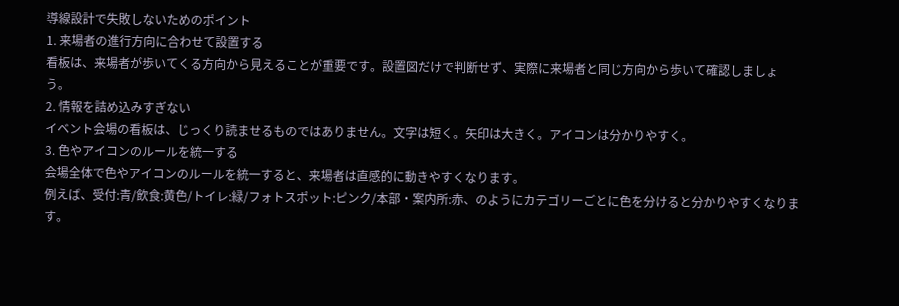導線設計で失敗しないためのポイント
1. 来場者の進行方向に合わせて設置する
看板は、来場者が歩いてくる方向から見えることが重要です。設置図だけで判断せず、実際に来場者と同じ方向から歩いて確認しましょう。
2. 情報を詰め込みすぎない
イベント会場の看板は、じっくり読ませるものではありません。文字は短く。矢印は大きく。アイコンは分かりやすく。
3. 色やアイコンのルールを統一する
会場全体で色やアイコンのルールを統一すると、来場者は直感的に動きやすくなります。
例えば、受付:青/飲食:黄色/トイレ:緑/フォトスポット:ピンク/本部・案内所:赤、のようにカテゴリーごとに色を分けると分かりやすくなります。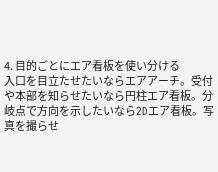4. 目的ごとにエア看板を使い分ける
入口を目立たせたいならエアアーチ。受付や本部を知らせたいなら円柱エア看板。分岐点で方向を示したいなら2Dエア看板。写真を撮らせ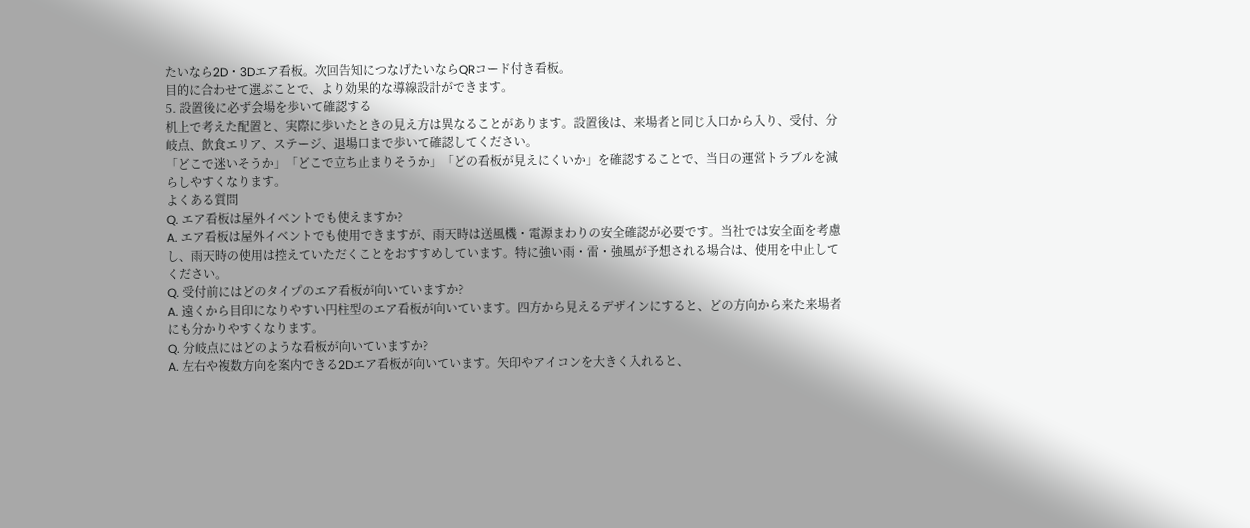たいなら2D・3Dエア看板。次回告知につなげたいならQRコード付き看板。
目的に合わせて選ぶことで、より効果的な導線設計ができます。
5. 設置後に必ず会場を歩いて確認する
机上で考えた配置と、実際に歩いたときの見え方は異なることがあります。設置後は、来場者と同じ入口から入り、受付、分岐点、飲食エリア、ステージ、退場口まで歩いて確認してください。
「どこで迷いそうか」「どこで立ち止まりそうか」「どの看板が見えにくいか」を確認することで、当日の運営トラブルを減らしやすくなります。
よくある質問
Q. エア看板は屋外イベントでも使えますか?
A. エア看板は屋外イベントでも使用できますが、雨天時は送風機・電源まわりの安全確認が必要です。当社では安全面を考慮し、雨天時の使用は控えていただくことをおすすめしています。特に強い雨・雷・強風が予想される場合は、使用を中止してください。
Q. 受付前にはどのタイプのエア看板が向いていますか?
A. 遠くから目印になりやすい円柱型のエア看板が向いています。四方から見えるデザインにすると、どの方向から来た来場者にも分かりやすくなります。
Q. 分岐点にはどのような看板が向いていますか?
A. 左右や複数方向を案内できる2Dエア看板が向いています。矢印やアイコンを大きく入れると、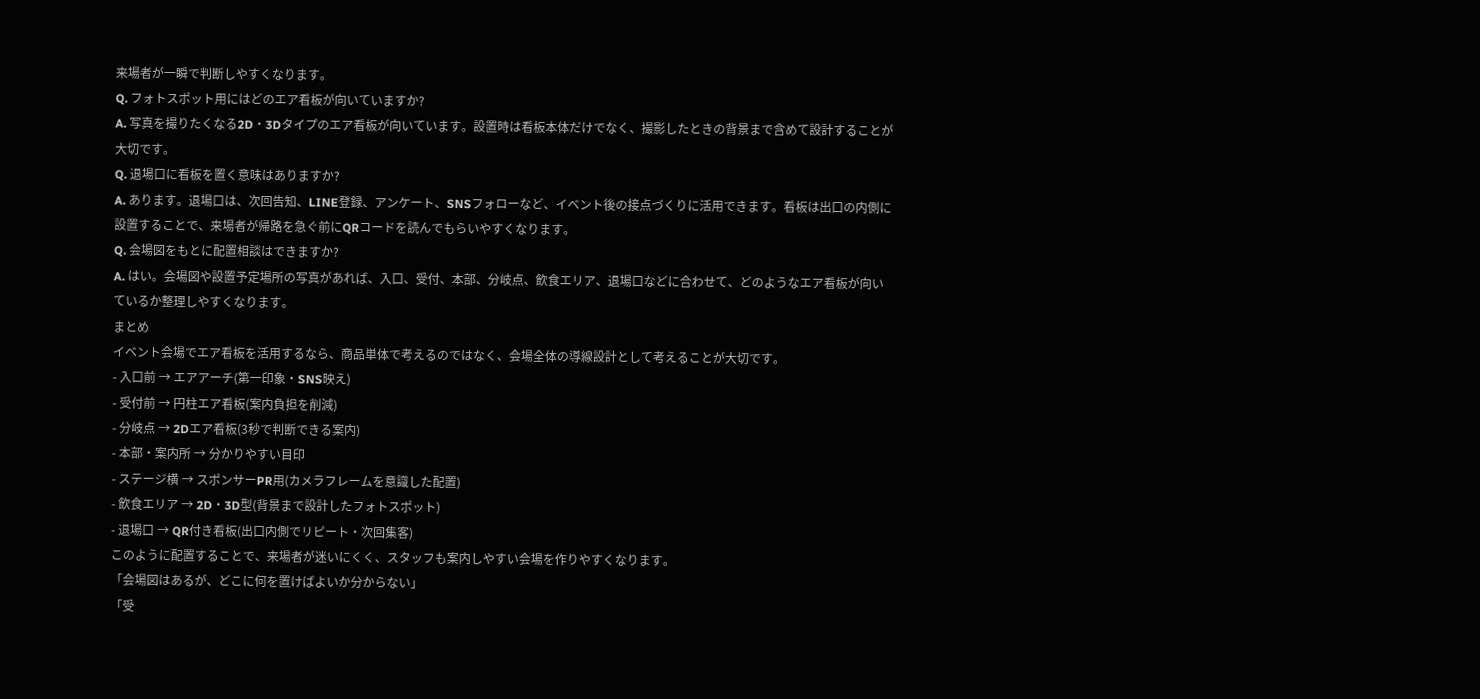来場者が一瞬で判断しやすくなります。
Q. フォトスポット用にはどのエア看板が向いていますか?
A. 写真を撮りたくなる2D・3Dタイプのエア看板が向いています。設置時は看板本体だけでなく、撮影したときの背景まで含めて設計することが大切です。
Q. 退場口に看板を置く意味はありますか?
A. あります。退場口は、次回告知、LINE登録、アンケート、SNSフォローなど、イベント後の接点づくりに活用できます。看板は出口の内側に設置することで、来場者が帰路を急ぐ前にQRコードを読んでもらいやすくなります。
Q. 会場図をもとに配置相談はできますか?
A. はい。会場図や設置予定場所の写真があれば、入口、受付、本部、分岐点、飲食エリア、退場口などに合わせて、どのようなエア看板が向いているか整理しやすくなります。
まとめ
イベント会場でエア看板を活用するなら、商品単体で考えるのではなく、会場全体の導線設計として考えることが大切です。
- 入口前 → エアアーチ(第一印象・SNS映え)
- 受付前 → 円柱エア看板(案内負担を削減)
- 分岐点 → 2Dエア看板(3秒で判断できる案内)
- 本部・案内所 → 分かりやすい目印
- ステージ横 → スポンサーPR用(カメラフレームを意識した配置)
- 飲食エリア → 2D・3D型(背景まで設計したフォトスポット)
- 退場口 → QR付き看板(出口内側でリピート・次回集客)
このように配置することで、来場者が迷いにくく、スタッフも案内しやすい会場を作りやすくなります。
「会場図はあるが、どこに何を置けばよいか分からない」
「受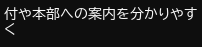付や本部への案内を分かりやすく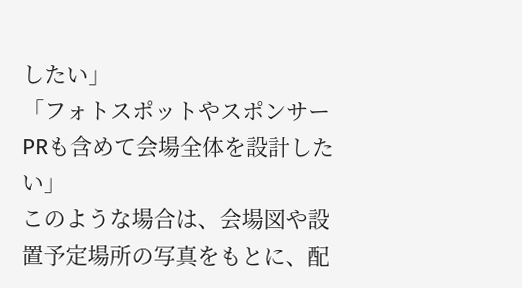したい」
「フォトスポットやスポンサーPRも含めて会場全体を設計したい」
このような場合は、会場図や設置予定場所の写真をもとに、配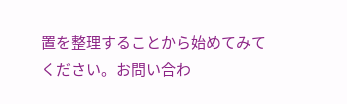置を整理することから始めてみてください。お問い合わ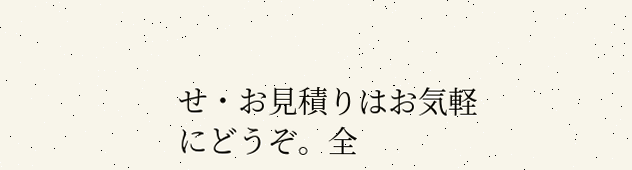せ・お見積りはお気軽にどうぞ。全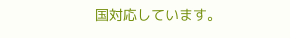国対応しています。